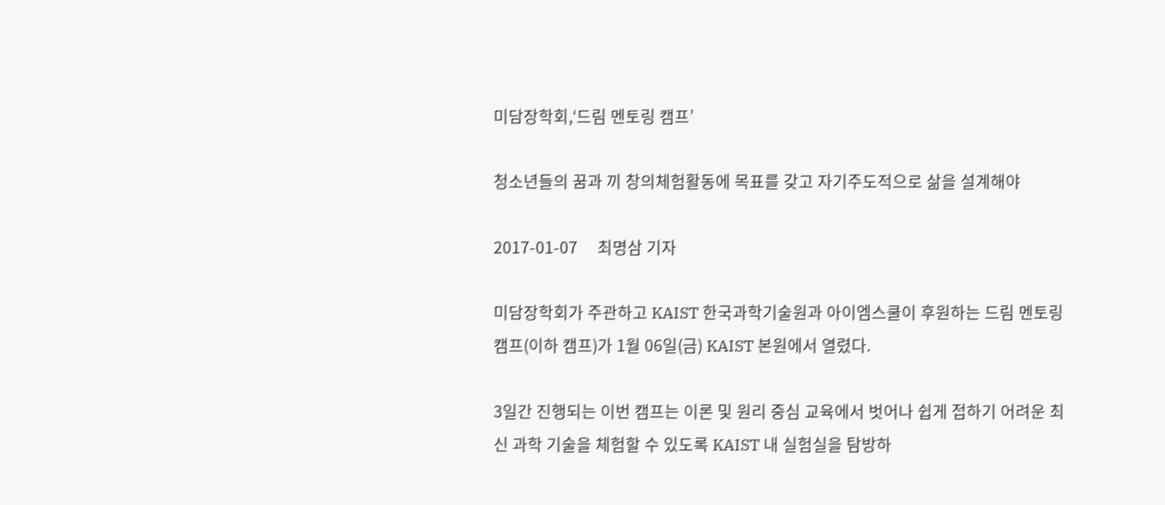미담장학회,‘드림 멘토링 캠프’

청소년들의 꿈과 끼 창의체험활동에 목표를 갖고 자기주도적으로 삶을 설계해야

2017-01-07     최명삼 기자

미담장학회가 주관하고 KAIST 한국과학기술원과 아이엠스쿨이 후원하는 드림 멘토링 캠프(이하 캠프)가 1월 06일(금) KAIST 본원에서 열렸다.

3일간 진행되는 이번 캠프는 이론 및 원리 중심 교육에서 벗어나 쉽게 접하기 어려운 최신 과학 기술을 체험할 수 있도록 KAIST 내 실험실을 탐방하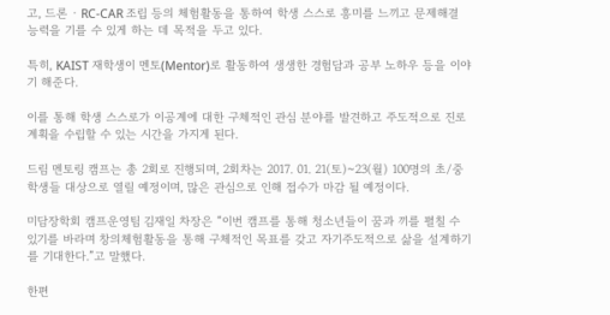고, 드론 · RC-CAR 조립 등의 체험활동을 통하여 학생 스스로 흥미를 느끼고 문제해결 능력을 기를 수 있게 하는 데 목적을 두고 있다.

특히, KAIST 재학생이 멘토(Mentor)로 활동하여 생생한 경험담과 공부 노하우 등을 이야기 해준다.

이를 통해 학생 스스로가 이공계에 대한 구체적인 관심 분야를 발견하고 주도적으로 진로계획을 수립할 수 있는 시간을 가지게 된다.

드림 멘토링 캠프는 총 2회로 진행되며, 2회차는 2017. 01. 21(토)~23(월) 100명의 초/중학생들 대상으로 열릴 예정이며, 많은 관심으로 인해 접수가 마감 될 예정이다.

미담장학회 캠프운영팀 김재일 차장은 “이번 캠프를 통해 청소년들이 꿈과 끼를 펼칠 수 있기를 바라며 창의체험활동을 통해 구체적인 목표를 갖고 자기주도적으로 삶을 설계하기를 기대한다.”고 말했다.

한편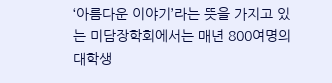‘아름다운 이야기’라는 뜻을 가지고 있는 미담장학회에서는 매년 800여명의 대학생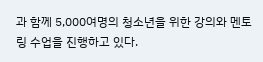과 함께 5,000여명의 청소년을 위한 강의와 멘토링 수업을 진행하고 있다.